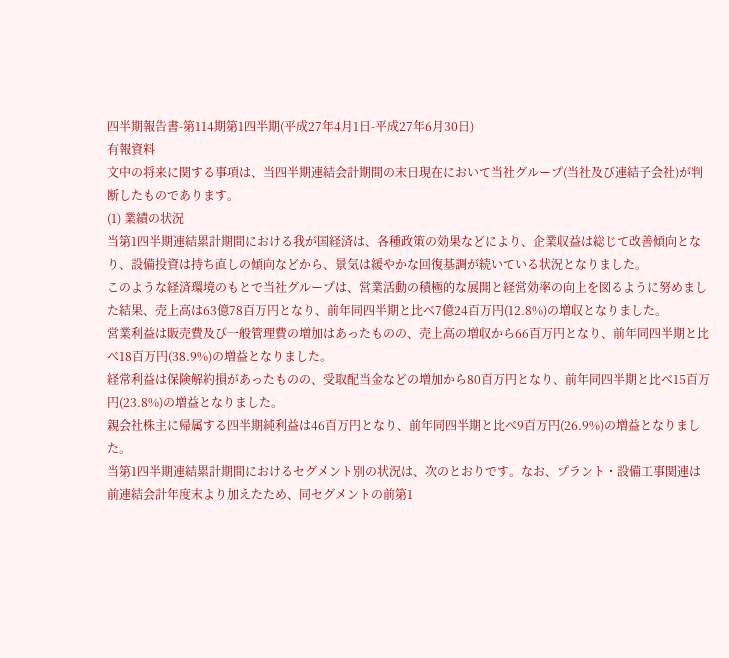四半期報告書-第114期第1四半期(平成27年4月1日-平成27年6月30日)
有報資料
文中の将来に関する事項は、当四半期連結会計期間の末日現在において当社グループ(当社及び連結子会社)が判断したものであります。
(1) 業績の状況
当第1四半期連結累計期間における我が国経済は、各種政策の効果などにより、企業収益は総じて改善傾向となり、設備投資は持ち直しの傾向などから、景気は緩やかな回復基調が続いている状況となりました。
このような経済環境のもとで当社グループは、営業活動の積極的な展開と経営効率の向上を図るように努めました結果、売上高は63億78百万円となり、前年同四半期と比べ7億24百万円(12.8%)の増収となりました。
営業利益は販売費及び一般管理費の増加はあったものの、売上高の増収から66百万円となり、前年同四半期と比べ18百万円(38.9%)の増益となりました。
経常利益は保険解約損があったものの、受取配当金などの増加から80百万円となり、前年同四半期と比べ15百万円(23.8%)の増益となりました。
親会社株主に帰属する四半期純利益は46百万円となり、前年同四半期と比べ9百万円(26.9%)の増益となりました。
当第1四半期連結累計期間におけるセグメント別の状況は、次のとおりです。なお、プラント・設備工事関連は前連結会計年度末より加えたため、同セグメントの前第1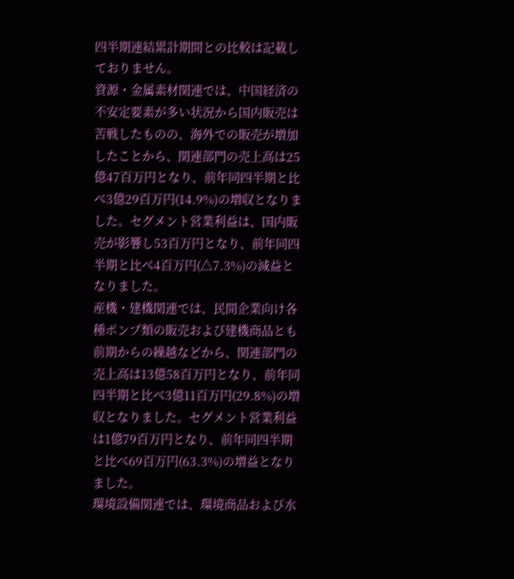四半期連結累計期間との比較は記載しておりません。
資源・金属素材関連では、中国経済の不安定要素が多い状況から国内販売は苦戦したものの、海外での販売が増加したことから、関連部門の売上高は25億47百万円となり、前年同四半期と比べ3億29百万円(14.9%)の増収となりました。セグメント営業利益は、国内販売が影響し53百万円となり、前年同四半期と比べ4百万円(△7.3%)の減益となりました。
産機・建機関連では、民間企業向け各種ポンプ類の販売および建機商品とも前期からの繰越などから、関連部門の売上高は13億58百万円となり、前年同四半期と比べ3億11百万円(29.8%)の増収となりました。セグメント営業利益は1億79百万円となり、前年同四半期と比べ69百万円(63.3%)の増益となりました。
環境設備関連では、環境商品および水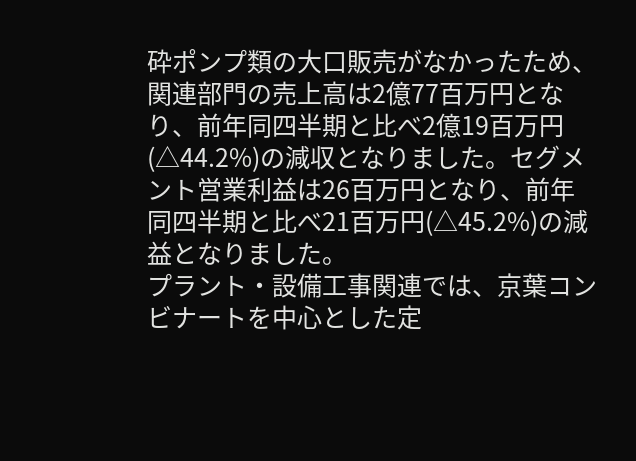砕ポンプ類の大口販売がなかったため、関連部門の売上高は2億77百万円となり、前年同四半期と比べ2億19百万円(△44.2%)の減収となりました。セグメント営業利益は26百万円となり、前年同四半期と比べ21百万円(△45.2%)の減益となりました。
プラント・設備工事関連では、京葉コンビナートを中心とした定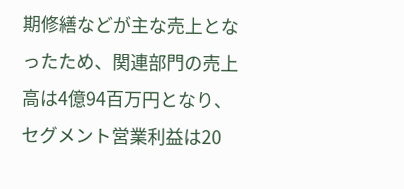期修繕などが主な売上となったため、関連部門の売上高は4億94百万円となり、セグメント営業利益は20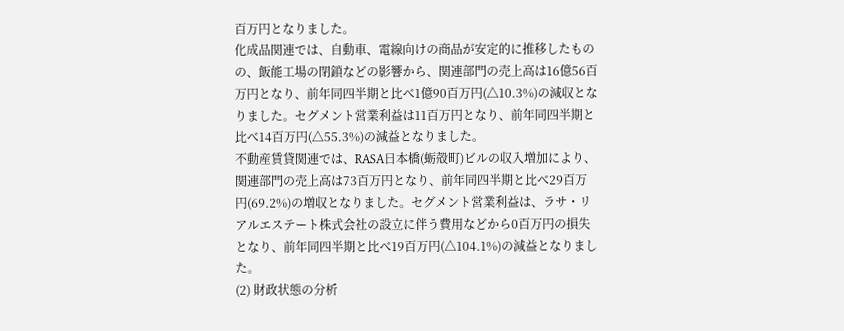百万円となりました。
化成品関連では、自動車、電線向けの商品が安定的に推移したものの、飯能工場の閉鎖などの影響から、関連部門の売上高は16億56百万円となり、前年同四半期と比べ1億90百万円(△10.3%)の減収となりました。セグメント営業利益は11百万円となり、前年同四半期と比べ14百万円(△55.3%)の減益となりました。
不動産賃貸関連では、RASA日本橋(蛎殻町)ビルの収入増加により、関連部門の売上高は73百万円となり、前年同四半期と比べ29百万円(69.2%)の増収となりました。セグメント営業利益は、ラサ・リアルエステート株式会社の設立に伴う費用などから0百万円の損失となり、前年同四半期と比べ19百万円(△104.1%)の減益となりました。
(2) 財政状態の分析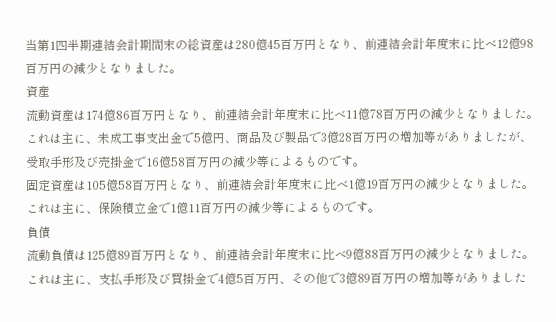当第1四半期連結会計期間末の総資産は280億45百万円となり、前連結会計年度末に比べ12億98百万円の減少となりました。
資産
流動資産は174億86百万円となり、前連結会計年度末に比べ11億78百万円の減少となりました。
これは主に、未成工事支出金で5億円、商品及び製品で3億28百万円の増加等がありましたが、受取手形及び売掛金で16億58百万円の減少等によるものです。
固定資産は105億58百万円となり、前連結会計年度末に比べ1億19百万円の減少となりました。
これは主に、保険積立金で1億11百万円の減少等によるものです。
負債
流動負債は125億89百万円となり、前連結会計年度末に比べ9億88百万円の減少となりました。
これは主に、支払手形及び買掛金で4億5百万円、その他で3億89百万円の増加等がありました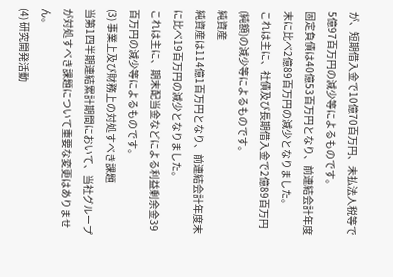が、短期借入金で10億70百万円、未払法人税等で5億97百万円の減少等によるものです。
固定負債は40億53百万円となり、前連結会計年度末に比べ2億89百万円の減少となりました。
これは主に、社債及び長期借入金で2億89百万円(純額)の減少等によるものです。
純資産
純資産は114億1百万円となり、前連結会計年度末に比べ19百万円の減少となりました。
これは主に、期末配当金などによる利益剰余金39百万円の減少等によるものです。
(3) 事業上及び財務上の対処すべき課題
当第1四半期連結累計期間において、当社グループが対処すべき課題について重要な変更はありません。
(4) 研究開発活動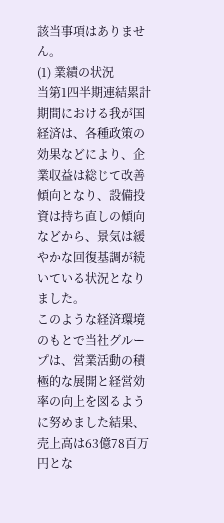該当事項はありません。
(1) 業績の状況
当第1四半期連結累計期間における我が国経済は、各種政策の効果などにより、企業収益は総じて改善傾向となり、設備投資は持ち直しの傾向などから、景気は緩やかな回復基調が続いている状況となりました。
このような経済環境のもとで当社グループは、営業活動の積極的な展開と経営効率の向上を図るように努めました結果、売上高は63億78百万円とな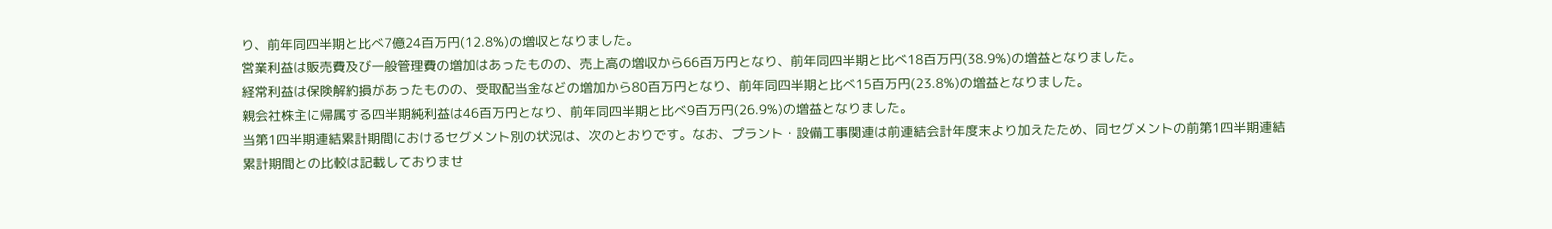り、前年同四半期と比べ7億24百万円(12.8%)の増収となりました。
営業利益は販売費及び一般管理費の増加はあったものの、売上高の増収から66百万円となり、前年同四半期と比べ18百万円(38.9%)の増益となりました。
経常利益は保険解約損があったものの、受取配当金などの増加から80百万円となり、前年同四半期と比べ15百万円(23.8%)の増益となりました。
親会社株主に帰属する四半期純利益は46百万円となり、前年同四半期と比べ9百万円(26.9%)の増益となりました。
当第1四半期連結累計期間におけるセグメント別の状況は、次のとおりです。なお、プラント・設備工事関連は前連結会計年度末より加えたため、同セグメントの前第1四半期連結累計期間との比較は記載しておりませ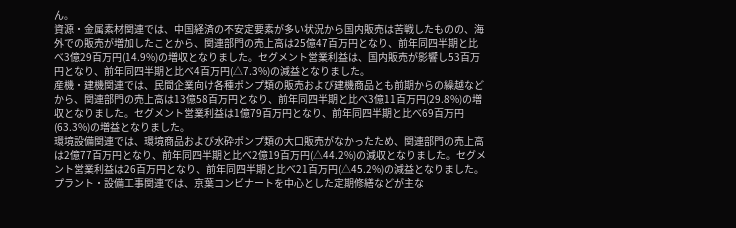ん。
資源・金属素材関連では、中国経済の不安定要素が多い状況から国内販売は苦戦したものの、海外での販売が増加したことから、関連部門の売上高は25億47百万円となり、前年同四半期と比べ3億29百万円(14.9%)の増収となりました。セグメント営業利益は、国内販売が影響し53百万円となり、前年同四半期と比べ4百万円(△7.3%)の減益となりました。
産機・建機関連では、民間企業向け各種ポンプ類の販売および建機商品とも前期からの繰越などから、関連部門の売上高は13億58百万円となり、前年同四半期と比べ3億11百万円(29.8%)の増収となりました。セグメント営業利益は1億79百万円となり、前年同四半期と比べ69百万円(63.3%)の増益となりました。
環境設備関連では、環境商品および水砕ポンプ類の大口販売がなかったため、関連部門の売上高は2億77百万円となり、前年同四半期と比べ2億19百万円(△44.2%)の減収となりました。セグメント営業利益は26百万円となり、前年同四半期と比べ21百万円(△45.2%)の減益となりました。
プラント・設備工事関連では、京葉コンビナートを中心とした定期修繕などが主な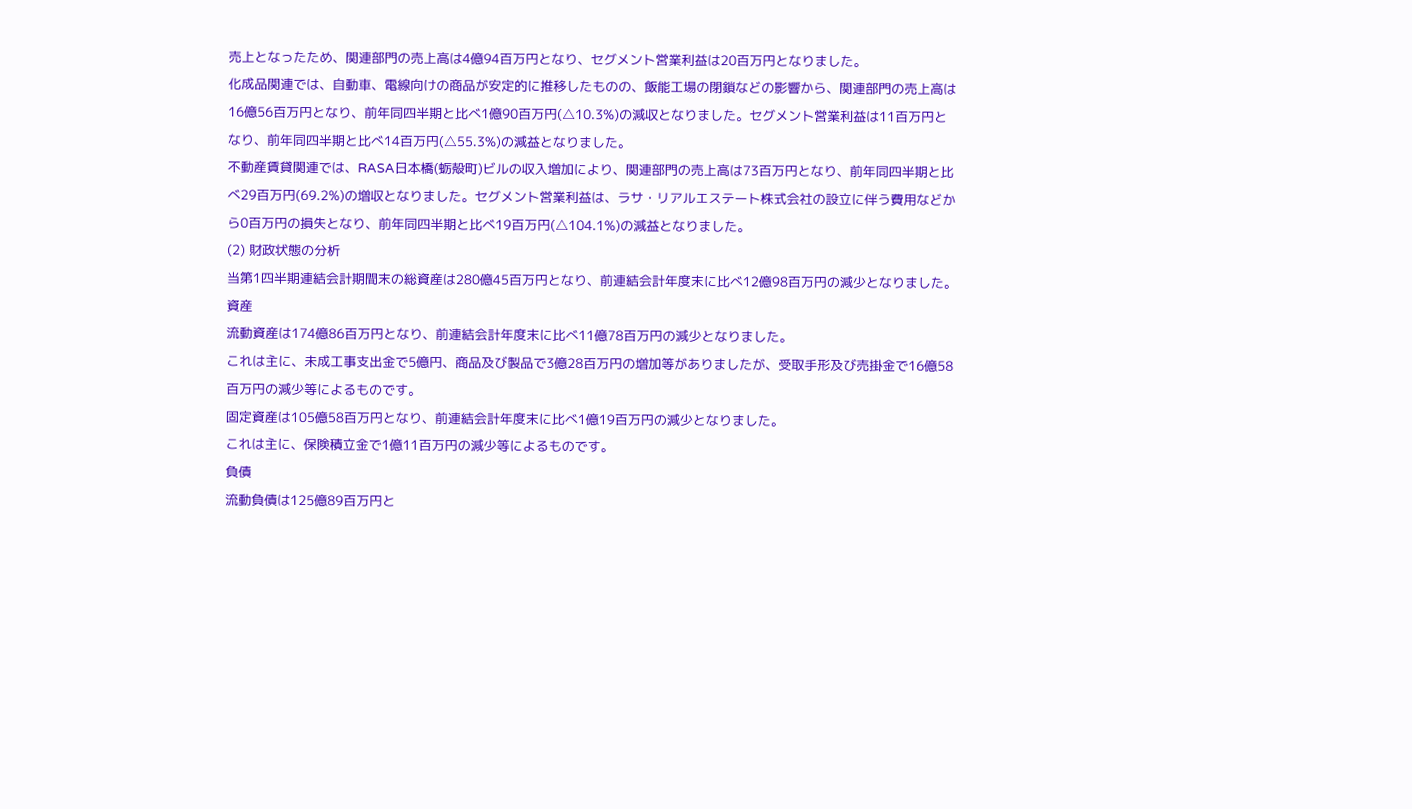売上となったため、関連部門の売上高は4億94百万円となり、セグメント営業利益は20百万円となりました。
化成品関連では、自動車、電線向けの商品が安定的に推移したものの、飯能工場の閉鎖などの影響から、関連部門の売上高は16億56百万円となり、前年同四半期と比べ1億90百万円(△10.3%)の減収となりました。セグメント営業利益は11百万円となり、前年同四半期と比べ14百万円(△55.3%)の減益となりました。
不動産賃貸関連では、RASA日本橋(蛎殻町)ビルの収入増加により、関連部門の売上高は73百万円となり、前年同四半期と比べ29百万円(69.2%)の増収となりました。セグメント営業利益は、ラサ・リアルエステート株式会社の設立に伴う費用などから0百万円の損失となり、前年同四半期と比べ19百万円(△104.1%)の減益となりました。
(2) 財政状態の分析
当第1四半期連結会計期間末の総資産は280億45百万円となり、前連結会計年度末に比べ12億98百万円の減少となりました。
資産
流動資産は174億86百万円となり、前連結会計年度末に比べ11億78百万円の減少となりました。
これは主に、未成工事支出金で5億円、商品及び製品で3億28百万円の増加等がありましたが、受取手形及び売掛金で16億58百万円の減少等によるものです。
固定資産は105億58百万円となり、前連結会計年度末に比べ1億19百万円の減少となりました。
これは主に、保険積立金で1億11百万円の減少等によるものです。
負債
流動負債は125億89百万円と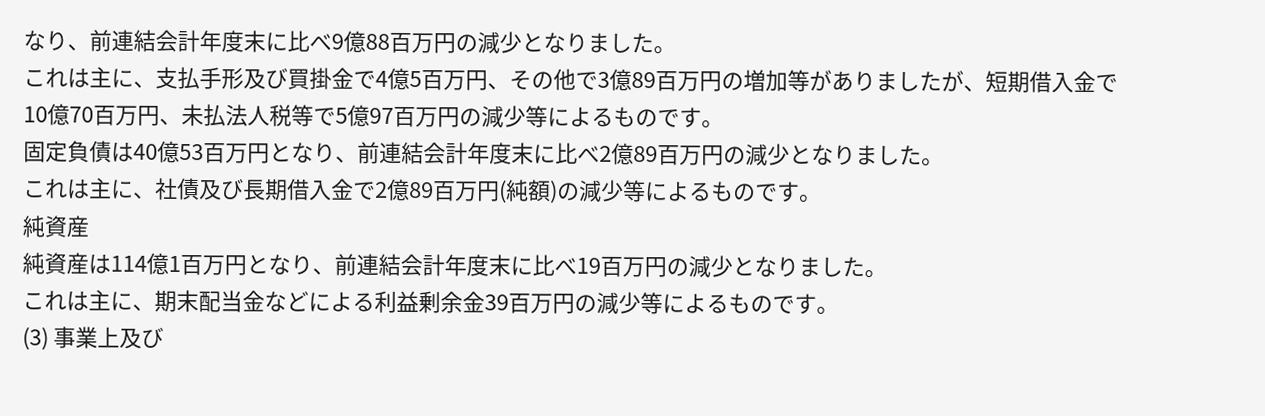なり、前連結会計年度末に比べ9億88百万円の減少となりました。
これは主に、支払手形及び買掛金で4億5百万円、その他で3億89百万円の増加等がありましたが、短期借入金で10億70百万円、未払法人税等で5億97百万円の減少等によるものです。
固定負債は40億53百万円となり、前連結会計年度末に比べ2億89百万円の減少となりました。
これは主に、社債及び長期借入金で2億89百万円(純額)の減少等によるものです。
純資産
純資産は114億1百万円となり、前連結会計年度末に比べ19百万円の減少となりました。
これは主に、期末配当金などによる利益剰余金39百万円の減少等によるものです。
(3) 事業上及び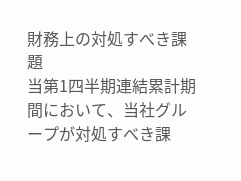財務上の対処すべき課題
当第1四半期連結累計期間において、当社グループが対処すべき課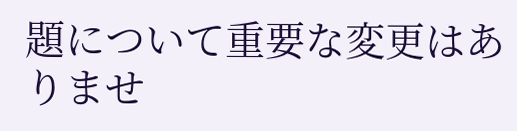題について重要な変更はありませ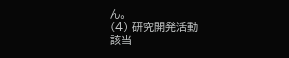ん。
(4) 研究開発活動
該当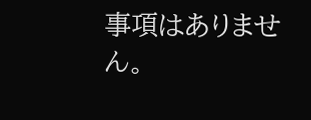事項はありません。